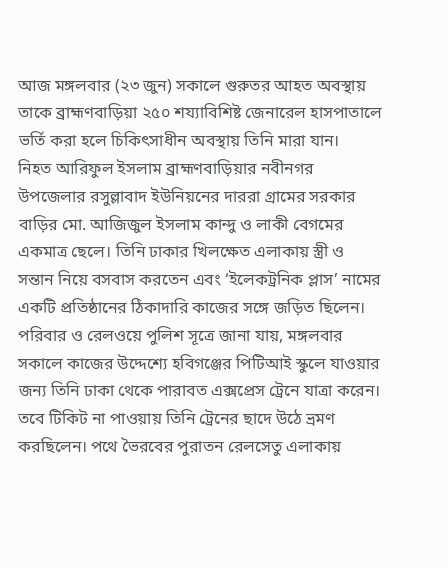আজ মঙ্গলবার (২৩ জুন) সকালে গুরুতর আহত অবস্থায় তাকে ব্রাহ্মণবাড়িয়া ২৫০ শয্যাবিশিষ্ট জেনারেল হাসপাতালে ভর্তি করা হলে চিকিৎসাধীন অবস্থায় তিনি মারা যান।
নিহত আরিফুল ইসলাম ব্রাহ্মণবাড়িয়ার নবীনগর উপজেলার রসুল্লাবাদ ইউনিয়নের দাররা গ্রামের সরকার বাড়ির মো. আজিজুল ইসলাম কান্দু ও লাকী বেগমের একমাত্র ছেলে। তিনি ঢাকার খিলক্ষেত এলাকায় স্ত্রী ও সন্তান নিয়ে বসবাস করতেন এবং ‘ইলেকট্রনিক প্লাস’ নামের একটি প্রতিষ্ঠানের ঠিকাদারি কাজের সঙ্গে জড়িত ছিলেন।
পরিবার ও রেলওয়ে পুলিশ সূত্রে জানা যায়, মঙ্গলবার সকালে কাজের উদ্দেশ্যে হবিগঞ্জের পিটিআই স্কুলে যাওয়ার জন্য তিনি ঢাকা থেকে পারাবত এক্সপ্রেস ট্রেনে যাত্রা করেন। তবে টিকিট না পাওয়ায় তিনি ট্রেনের ছাদে উঠে ভ্রমণ করছিলেন। পথে ভৈরবের পুরাতন রেলসেতু এলাকায়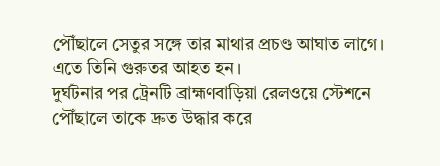পৌঁছালে সেতুর সঙ্গে তার মাথার প্রচণ্ড আঘাত লাগে। এতে তিনি গুরুতর আহত হন।
দুর্ঘটনার পর ট্রেনটি ব্রাহ্মণবাড়িয়া রেলওয়ে স্টেশনে পৌঁছালে তাকে দ্রুত উদ্ধার করে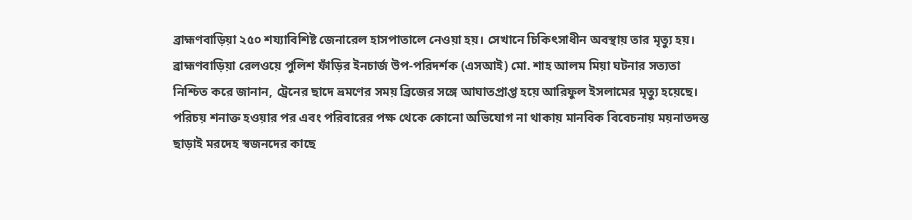ব্রাহ্মণবাড়িয়া ২৫০ শয্যাবিশিষ্ট জেনারেল হাসপাতালে নেওয়া হয়। সেখানে চিকিৎসাধীন অবস্থায় তার মৃত্যু হয়।
ব্রাহ্মণবাড়িয়া রেলওয়ে পুলিশ ফাঁড়ির ইনচার্জ উপ-পরিদর্শক (এসআই) মো. শাহ আলম মিয়া ঘটনার সত্যতা নিশ্চিত করে জানান, ট্রেনের ছাদে ভ্রমণের সময় ব্রিজের সঙ্গে আঘাতপ্রাপ্ত হয়ে আরিফুল ইসলামের মৃত্যু হয়েছে। পরিচয় শনাক্ত হওয়ার পর এবং পরিবারের পক্ষ থেকে কোনো অভিযোগ না থাকায় মানবিক বিবেচনায় ময়নাতদন্ত ছাড়াই মরদেহ স্বজনদের কাছে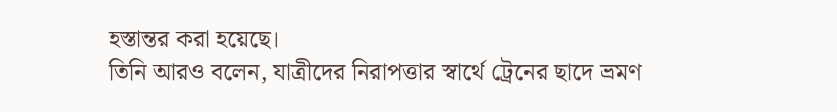হস্তান্তর করা হয়েছে।
তিনি আরও বলেন, যাত্রীদের নিরাপত্তার স্বার্থে ট্রেনের ছাদে ভ্রমণ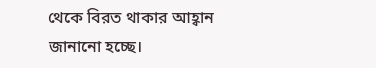থেকে বিরত থাকার আহ্বান জানানো হচ্ছে।